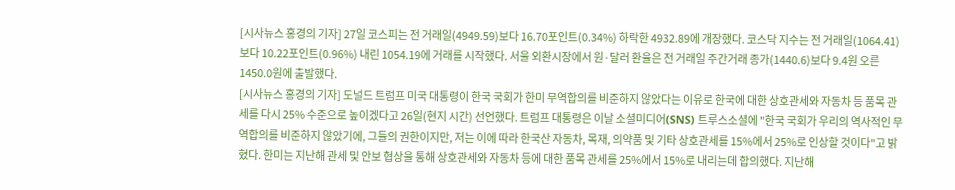[시사뉴스 홍경의 기자] 27일 코스피는 전 거래일(4949.59)보다 16.70포인트(0.34%) 하락한 4932.89에 개장했다. 코스닥 지수는 전 거래일(1064.41)보다 10.22포인트(0.96%) 내린 1054.19에 거래를 시작했다. 서울 외환시장에서 원·달러 환율은 전 거래일 주간거래 종가(1440.6)보다 9.4원 오른 1450.0원에 출발했다.
[시사뉴스 홍경의 기자] 도널드 트럼프 미국 대통령이 한국 국회가 한미 무역합의를 비준하지 않았다는 이유로 한국에 대한 상호관세와 자동차 등 품목 관세를 다시 25% 수준으로 높이겠다고 26일(현지 시간) 선언했다. 트럼프 대통령은 이날 소셜미디어(SNS) 트루스소셜에 "한국 국회가 우리의 역사적인 무역합의를 비준하지 않았기에, 그들의 권한이지만, 저는 이에 따라 한국산 자동차, 목재, 의약품 및 기타 상호관세를 15%에서 25%로 인상할 것이다"고 밝혔다. 한미는 지난해 관세 및 안보 협상을 통해 상호관세와 자동차 등에 대한 품목 관세를 25%에서 15%로 내리는데 합의했다. 지난해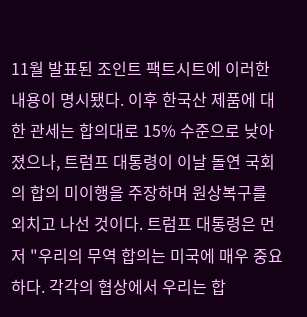11월 발표된 조인트 팩트시트에 이러한 내용이 명시됐다. 이후 한국산 제품에 대한 관세는 합의대로 15% 수준으로 낮아졌으나, 트럼프 대통령이 이날 돌연 국회의 합의 미이행을 주장하며 원상복구를 외치고 나선 것이다. 트럼프 대통령은 먼저 "우리의 무역 합의는 미국에 매우 중요하다. 각각의 협상에서 우리는 합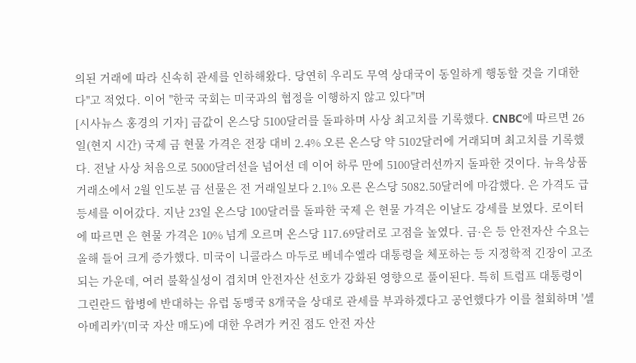의된 거래에 따라 신속히 관세를 인하해왔다. 당연히 우리도 무역 상대국이 동일하게 행동할 것을 기대한다"고 적었다. 이어 "한국 국회는 미국과의 협정을 이행하지 않고 있다"며
[시사뉴스 홍경의 기자] 금값이 온스당 5100달러를 돌파하며 사상 최고치를 기록했다. CNBC에 따르면 26일(현지 시간) 국제 금 현물 가격은 전장 대비 2.4% 오른 온스당 약 5102달러에 거래되며 최고치를 기록했다. 전날 사상 처음으로 5000달러선을 넘어선 데 이어 하루 만에 5100달러선까지 돌파한 것이다. 뉴욕상품거래소에서 2월 인도분 금 선물은 전 거래일보다 2.1% 오른 온스당 5082.50달러에 마감했다. 은 가격도 급등세를 이어갔다. 지난 23일 온스당 100달러를 돌파한 국제 은 현물 가격은 이날도 강세를 보였다. 로이터에 따르면 은 현물 가격은 10% 넘게 오르며 온스당 117.69달러로 고점을 높였다. 금·은 등 안전자산 수요는 올해 들어 크게 증가했다. 미국이 니콜라스 마두로 베네수엘라 대통령을 체포하는 등 지정학적 긴장이 고조되는 가운데, 여러 불확실성이 겹치며 안전자산 선호가 강화된 영향으로 풀이된다. 특히 트럼프 대통령이 그린란드 합병에 반대하는 유럽 동맹국 8개국을 상대로 관세를 부과하겠다고 공언했다가 이를 철회하며 '셀 아메리카'(미국 자산 매도)에 대한 우려가 커진 점도 안전 자산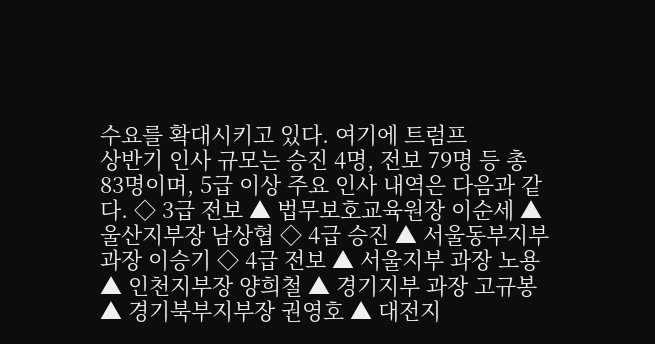수요를 확대시키고 있다. 여기에 트럼프
상반기 인사 규모는 승진 4명, 전보 79명 등 총 83명이며, 5급 이상 주요 인사 내역은 다음과 같다. ◇ 3급 전보 ▲ 법무보호교육원장 이순세 ▲ 울산지부장 남상협 ◇ 4급 승진 ▲ 서울동부지부 과장 이승기 ◇ 4급 전보 ▲ 서울지부 과장 노용 ▲ 인천지부장 양희철 ▲ 경기지부 과장 고규봉 ▲ 경기북부지부장 권영호 ▲ 대전지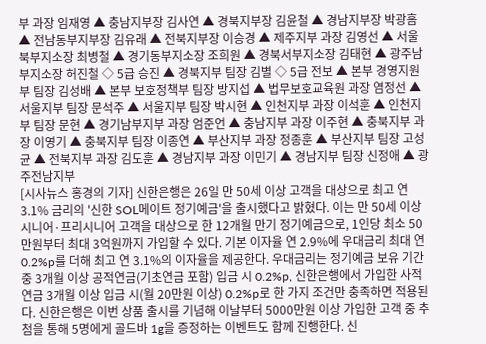부 과장 임재영 ▲ 충남지부장 김사연 ▲ 경북지부장 김윤철 ▲ 경남지부장 박광흠 ▲ 전남동부지부장 김유래 ▲ 전북지부장 이승경 ▲ 제주지부 과장 김영선 ▲ 서울북부지소장 최병철 ▲ 경기동부지소장 조희원 ▲ 경북서부지소장 김태현 ▲ 광주남부지소장 허진철 ◇ 5급 승진 ▲ 경북지부 팀장 김별 ◇ 5급 전보 ▲ 본부 경영지원부 팀장 김성배 ▲ 본부 보호정책부 팀장 방지섭 ▲ 법무보호교육원 과장 염정선 ▲ 서울지부 팀장 문석주 ▲ 서울지부 팀장 박시현 ▲ 인천지부 과장 이석훈 ▲ 인천지부 팀장 문현 ▲ 경기남부지부 과장 엄준언 ▲ 충남지부 과장 이주현 ▲ 충북지부 과장 이영기 ▲ 충북지부 팀장 이종연 ▲ 부산지부 과장 정종훈 ▲ 부산지부 팀장 고성균 ▲ 전북지부 과장 김도훈 ▲ 경남지부 과장 이민기 ▲ 경남지부 팀장 신정애 ▲ 광주전남지부
[시사뉴스 홍경의 기자] 신한은행은 26일 만 50세 이상 고객을 대상으로 최고 연 3.1% 금리의 '신한 SOL메이트 정기예금'을 출시했다고 밝혔다. 이는 만 50세 이상 시니어·프리시니어 고객을 대상으로 한 12개월 만기 정기예금으로, 1인당 최소 50만원부터 최대 3억원까지 가입할 수 있다. 기본 이자율 연 2.9%에 우대금리 최대 연 0.2%p를 더해 최고 연 3.1%의 이자율을 제공한다. 우대금리는 정기예금 보유 기간 중 3개월 이상 공적연금(기초연금 포함) 입금 시 0.2%p, 신한은행에서 가입한 사적연금 3개월 이상 입금 시(월 20만원 이상) 0.2%p로 한 가지 조건만 충족하면 적용된다. 신한은행은 이번 상품 출시를 기념해 이날부터 5000만원 이상 가입한 고객 중 추첨을 통해 5명에게 골드바 1g을 증정하는 이벤트도 함께 진행한다. 신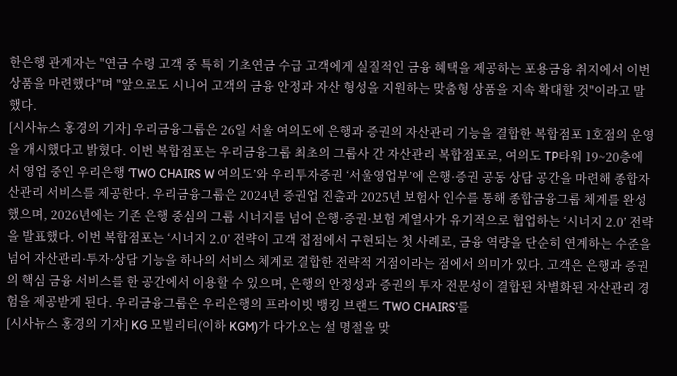한은행 관계자는 "연금 수령 고객 중 특히 기초연금 수급 고객에게 실질적인 금융 혜택을 제공하는 포용금융 취지에서 이번 상품을 마련했다"며 "앞으로도 시니어 고객의 금융 안정과 자산 형성을 지원하는 맞춤형 상품을 지속 확대할 것"이라고 말했다.
[시사뉴스 홍경의 기자] 우리금융그룹은 26일 서울 여의도에 은행과 증권의 자산관리 기능을 결합한 복합점포 1호점의 운영을 개시했다고 밝혔다. 이번 복합점포는 우리금융그룹 최초의 그룹사 간 자산관리 복합점포로, 여의도 TP타워 19~20층에서 영업 중인 우리은행 ‘TWO CHAIRS W 여의도’와 우리투자증권 ‘서울영업부’에 은행·증권 공동 상담 공간을 마련해 종합자산관리 서비스를 제공한다. 우리금융그룹은 2024년 증권업 진출과 2025년 보험사 인수를 통해 종합금융그룹 체계를 완성했으며, 2026년에는 기존 은행 중심의 그룹 시너지를 넘어 은행·증권·보험 계열사가 유기적으로 협업하는 ‘시너지 2.0’ 전략을 발표했다. 이번 복합점포는 ‘시너지 2.0’ 전략이 고객 접점에서 구현되는 첫 사례로, 금융 역량을 단순히 연계하는 수준을 넘어 자산관리·투자·상담 기능을 하나의 서비스 체계로 결합한 전략적 거점이라는 점에서 의미가 있다. 고객은 은행과 증권의 핵심 금융 서비스를 한 공간에서 이용할 수 있으며, 은행의 안정성과 증권의 투자 전문성이 결합된 차별화된 자산관리 경험을 제공받게 된다. 우리금융그룹은 우리은행의 프라이빗 뱅킹 브랜드 ‘TWO CHAIRS’를
[시사뉴스 홍경의 기자] KG 모빌리티(이하 KGM)가 다가오는 설 명절을 맞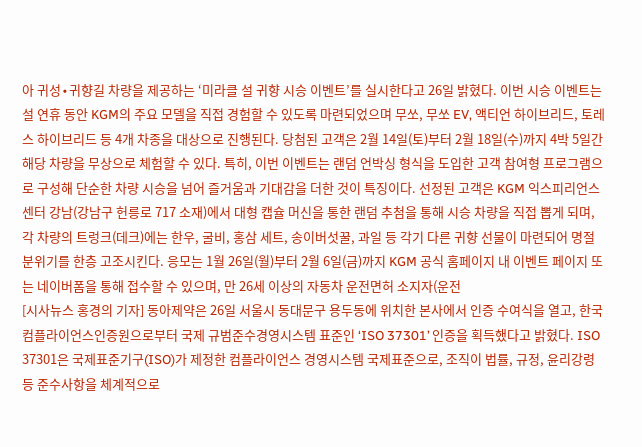아 귀성∙귀향길 차량을 제공하는 ‘미라클 설 귀향 시승 이벤트’를 실시한다고 26일 밝혔다. 이번 시승 이벤트는 설 연휴 동안 KGM의 주요 모델을 직접 경험할 수 있도록 마련되었으며 무쏘, 무쏘 EV, 액티언 하이브리드, 토레스 하이브리드 등 4개 차종을 대상으로 진행된다. 당첨된 고객은 2월 14일(토)부터 2월 18일(수)까지 4박 5일간 해당 차량을 무상으로 체험할 수 있다. 특히, 이번 이벤트는 랜덤 언박싱 형식을 도입한 고객 참여형 프로그램으로 구성해 단순한 차량 시승을 넘어 즐거움과 기대감을 더한 것이 특징이다. 선정된 고객은 KGM 익스피리언스 센터 강남(강남구 헌릉로 717 소재)에서 대형 캡슐 머신을 통한 랜덤 추첨을 통해 시승 차량을 직접 뽑게 되며, 각 차량의 트렁크(데크)에는 한우, 굴비, 홍삼 세트, 송이버섯꿀, 과일 등 각기 다른 귀향 선물이 마련되어 명절 분위기를 한층 고조시킨다. 응모는 1월 26일(월)부터 2월 6일(금)까지 KGM 공식 홈페이지 내 이벤트 페이지 또는 네이버폼을 통해 접수할 수 있으며, 만 26세 이상의 자동차 운전면허 소지자(운전
[시사뉴스 홍경의 기자] 동아제약은 26일 서울시 동대문구 용두동에 위치한 본사에서 인증 수여식을 열고, 한국컴플라이언스인증원으로부터 국제 규범준수경영시스템 표준인 ‘ISO 37301’ 인증을 획득했다고 밝혔다. ISO 37301은 국제표준기구(ISO)가 제정한 컴플라이언스 경영시스템 국제표준으로, 조직이 법률, 규정, 윤리강령 등 준수사항을 체계적으로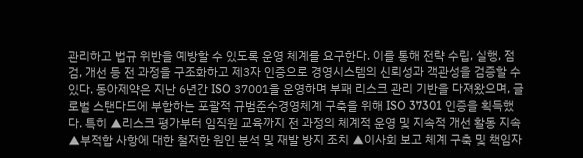관리하고 법규 위반을 예방할 수 있도록 운영 체계를 요구한다. 이를 통해 전략 수립, 실행, 점검, 개선 등 전 과정을 구조화하고 제3자 인증으로 경영시스템의 신뢰성과 객관성을 검증할 수 있다. 동아제약은 지난 6년간 ISO 37001을 운영하며 부패 리스크 관리 기반을 다져왔으며, 글로벌 스탠다드에 부합하는 포괄적 규범준수경영체계 구축을 위해 ISO 37301 인증을 획득했다. 특히 ▲리스크 평가부터 임직원 교육까지 전 과정의 체계적 운영 및 지속적 개선 활동 지속 ▲부적합 사항에 대한 철저한 원인 분석 및 재발 방지 조치 ▲이사회 보고 체계 구축 및 책임자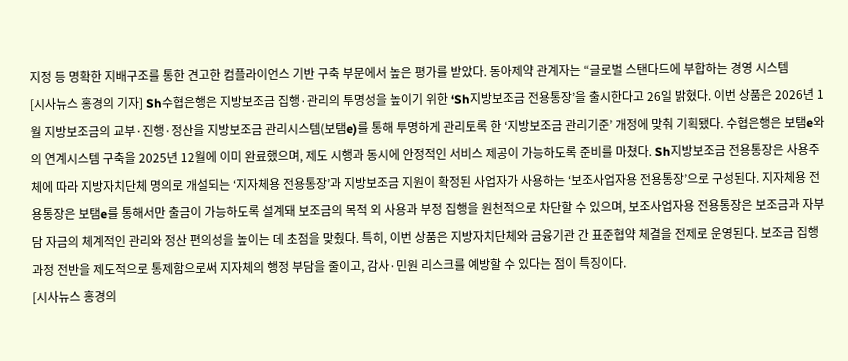지정 등 명확한 지배구조를 통한 견고한 컴플라이언스 기반 구축 부문에서 높은 평가를 받았다. 동아제약 관계자는 “글로벌 스탠다드에 부합하는 경영 시스템
[시사뉴스 홍경의 기자] Sh수협은행은 지방보조금 집행·관리의 투명성을 높이기 위한 ‘Sh지방보조금 전용통장’을 출시한다고 26일 밝혔다. 이번 상품은 2026년 1월 지방보조금의 교부·진행·정산을 지방보조금 관리시스템(보탬e)를 통해 투명하게 관리토록 한 ‘지방보조금 관리기준’ 개정에 맞춰 기획됐다. 수협은행은 보탬e와의 연계시스템 구축을 2025년 12월에 이미 완료했으며, 제도 시행과 동시에 안정적인 서비스 제공이 가능하도록 준비를 마쳤다. Sh지방보조금 전용통장은 사용주체에 따라 지방자치단체 명의로 개설되는 ‘지자체용 전용통장’과 지방보조금 지원이 확정된 사업자가 사용하는 ‘보조사업자용 전용통장’으로 구성된다. 지자체용 전용통장은 보탬e를 통해서만 출금이 가능하도록 설계돼 보조금의 목적 외 사용과 부정 집행을 원천적으로 차단할 수 있으며, 보조사업자용 전용통장은 보조금과 자부담 자금의 체계적인 관리와 정산 편의성을 높이는 데 초점을 맞췄다. 특히, 이번 상품은 지방자치단체와 금융기관 간 표준협약 체결을 전제로 운영된다. 보조금 집행 과정 전반을 제도적으로 통제함으로써 지자체의 행정 부담을 줄이고, 감사·민원 리스크를 예방할 수 있다는 점이 특징이다.
[시사뉴스 홍경의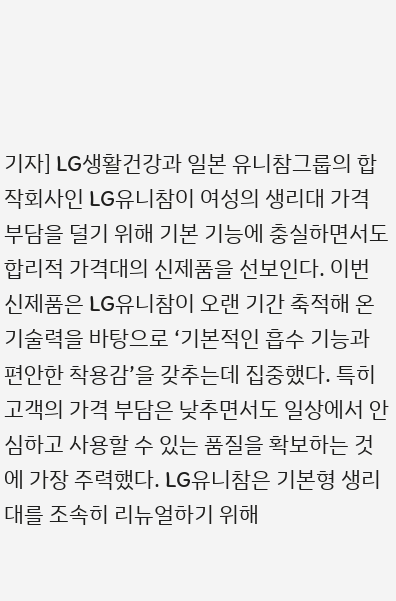기자] LG생활건강과 일본 유니참그룹의 합작회사인 LG유니참이 여성의 생리대 가격 부담을 덜기 위해 기본 기능에 충실하면서도 합리적 가격대의 신제품을 선보인다. 이번 신제품은 LG유니참이 오랜 기간 축적해 온 기술력을 바탕으로 ‘기본적인 흡수 기능과 편안한 착용감’을 갖추는데 집중했다. 특히 고객의 가격 부담은 낮추면서도 일상에서 안심하고 사용할 수 있는 품질을 확보하는 것에 가장 주력했다. LG유니참은 기본형 생리대를 조속히 리뉴얼하기 위해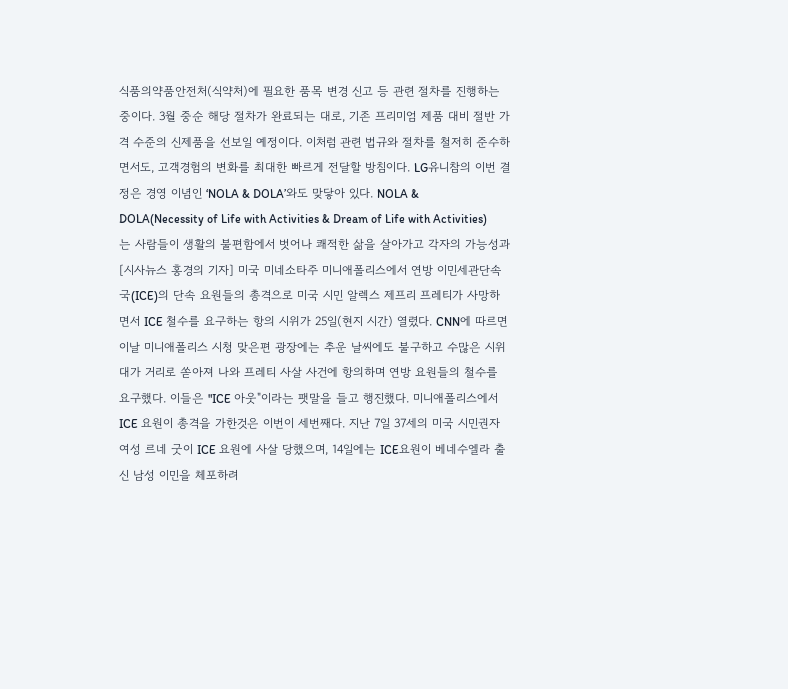식품의약품안전처(식약처)에 필요한 품목 변경 신고 등 관련 절차를 진행하는 중이다. 3월 중순 해당 절차가 완료되는 대로, 기존 프리미엄 제품 대비 절반 가격 수준의 신제품을 선보일 예정이다. 이처럼 관련 법규와 절차를 철저히 준수하면서도, 고객경험의 변화를 최대한 빠르게 전달할 방침이다. LG유니참의 이번 결정은 경영 이념인 ‘NOLA & DOLA’와도 맞닿아 있다. NOLA & DOLA(Necessity of Life with Activities & Dream of Life with Activities)는 사람들이 생활의 불편함에서 벗어나 쾌적한 삶을 살아가고 각자의 가능성과
[시사뉴스 홍경의 기자] 미국 미네소타주 미니애폴리스에서 연방 이민세관단속국(ICE)의 단속 요원들의 총격으로 미국 시민 알렉스 제프리 프레티가 사망하면서 ICE 철수를 요구하는 항의 시위가 25일(현지 시간) 열렸다. CNN에 따르면 이날 미니애폴리스 시청 맞은편 광장에는 추운 날씨에도 불구하고 수많은 시위대가 거리로 쏟아져 나와 프레티 사살 사건에 항의하며 연방 요원들의 철수를 요구했다. 이들은 "ICE 아웃"이라는 팻말을 들고 행진했다. 미니애폴리스에서 ICE 요원이 총격을 가한것은 이번이 세번째다. 지난 7일 37세의 미국 시민권자 여성 르네 굿이 ICE 요원에 사살 당했으며, 14일에는 ICE요원이 베네수엘라 출신 남성 이민을 체포하려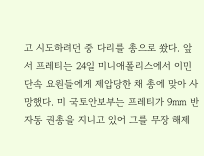고 시도하려던 중 다리를 총으로 쐈다. 앞서 프레티는 24일 미니애폴리스에서 이민단속 요원들에게 제압당한 채 총에 맞아 사망했다. 미 국토안보부는 프레티가 9㎜ 반자동 권총을 지니고 있어 그를 무장 해제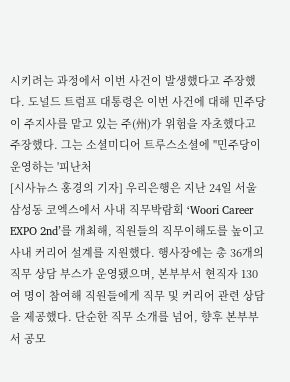시키려는 과정에서 이번 사건이 발생했다고 주장했다. 도널드 트럼프 대통령은 이번 사건에 대해 민주당이 주지사를 맡고 있는 주(州)가 위험을 자초했다고 주장했다. 그는 소셜미디어 트루스소셜에 "민주당이 운영하는 '피난처
[시사뉴스 홍경의 기자] 우리은행은 지난 24일 서울 삼성동 코엑스에서 사내 직무박람회 ‘Woori Career EXPO 2nd’를 개최해, 직원들의 직무이해도를 높이고 사내 커리어 설계를 지원했다. 행사장에는 총 36개의 직무 상담 부스가 운영됐으며, 본부부서 현직자 130여 명이 참여해 직원들에게 직무 및 커리어 관련 상담을 제공했다. 단순한 직무 소개를 넘어, 향후 본부부서 공모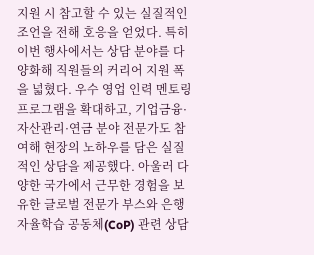지원 시 참고할 수 있는 실질적인 조언을 전해 호응을 얻었다. 특히 이번 행사에서는 상담 분야를 다양화해 직원들의 커리어 지원 폭을 넓혔다. 우수 영업 인력 멘토링 프로그램을 확대하고, 기업금융·자산관리·연금 분야 전문가도 참여해 현장의 노하우를 담은 실질적인 상담을 제공했다. 아울러 다양한 국가에서 근무한 경험을 보유한 글로벌 전문가 부스와 은행 자율학습 공동체(CoP) 관련 상담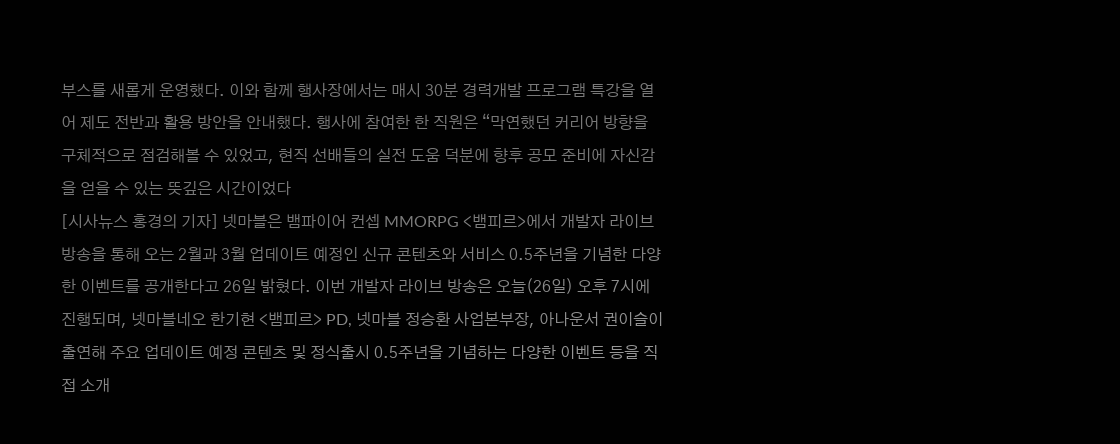부스를 새롭게 운영했다. 이와 함께 행사장에서는 매시 30분 경력개발 프로그램 특강을 열어 제도 전반과 활용 방안을 안내했다. 행사에 참여한 한 직원은 “막연했던 커리어 방향을 구체적으로 점검해볼 수 있었고, 현직 선배들의 실전 도움 덕분에 향후 공모 준비에 자신감을 얻을 수 있는 뜻깊은 시간이었다
[시사뉴스 홍경의 기자] 넷마블은 뱀파이어 컨셉 MMORPG <뱀피르>에서 개발자 라이브 방송을 통해 오는 2월과 3월 업데이트 예정인 신규 콘텐츠와 서비스 0.5주년을 기념한 다양한 이벤트를 공개한다고 26일 밝혔다. 이번 개발자 라이브 방송은 오늘(26일) 오후 7시에 진행되며, 넷마블네오 한기현 <뱀피르> PD, 넷마블 정승환 사업본부장, 아나운서 권이슬이 출연해 주요 업데이트 예정 콘텐츠 및 정식출시 0.5주년을 기념하는 다양한 이벤트 등을 직접 소개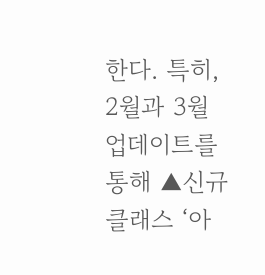한다. 특히, 2월과 3월 업데이트를 통해 ▲신규 클래스 ‘아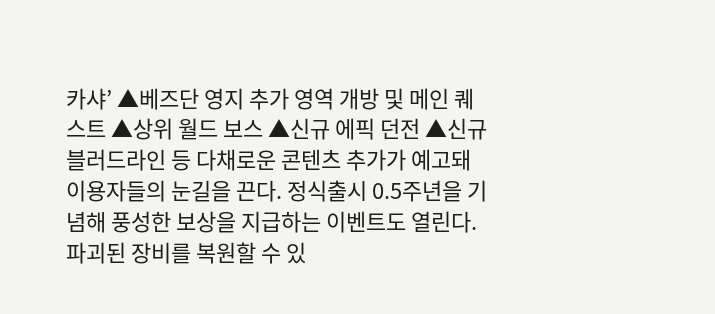카샤’ ▲베즈단 영지 추가 영역 개방 및 메인 퀘스트 ▲상위 월드 보스 ▲신규 에픽 던전 ▲신규 블러드라인 등 다채로운 콘텐츠 추가가 예고돼 이용자들의 눈길을 끈다. 정식출시 0.5주년을 기념해 풍성한 보상을 지급하는 이벤트도 열린다. 파괴된 장비를 복원할 수 있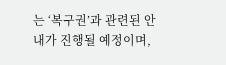는 ‘복구권’과 관련된 안내가 진행될 예정이며,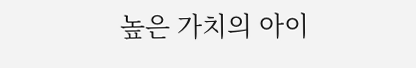높은 가치의 아이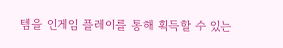템을 인게임 플레이를 통해 획득할 수 있는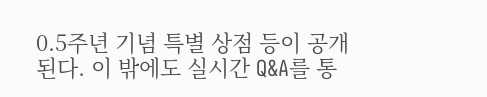0.5주년 기념 특별 상점 등이 공개된다. 이 밖에도 실시간 Q&A를 통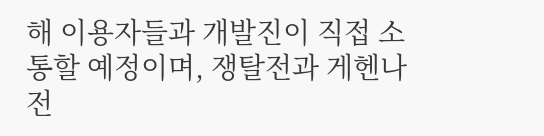해 이용자들과 개발진이 직접 소통할 예정이며, 쟁탈전과 게헨나 전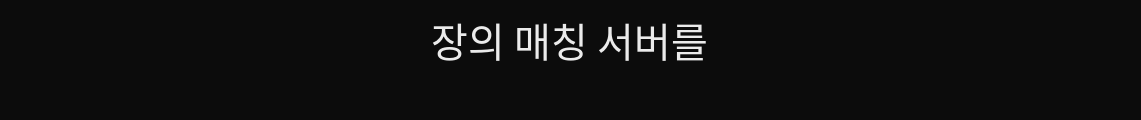장의 매칭 서버를